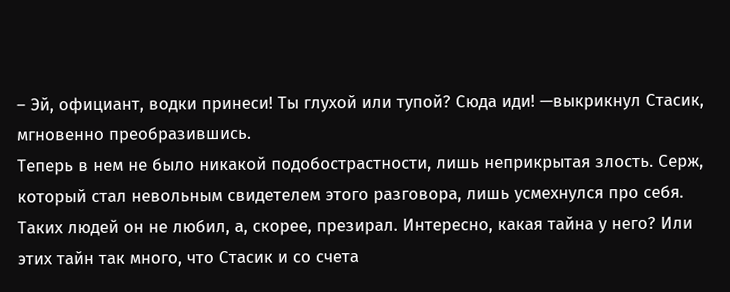– Эй, официант, водки принеси! Ты глухой или тупой? Сюда иди! —выкрикнул Стасик, мгновенно преобразившись.
Теперь в нем не было никакой подобострастности, лишь неприкрытая злость. Серж, который стал невольным свидетелем этого разговора, лишь усмехнулся про себя. Таких людей он не любил, а, скорее, презирал. Интересно, какая тайна у него? Или этих тайн так много, что Стасик и со счета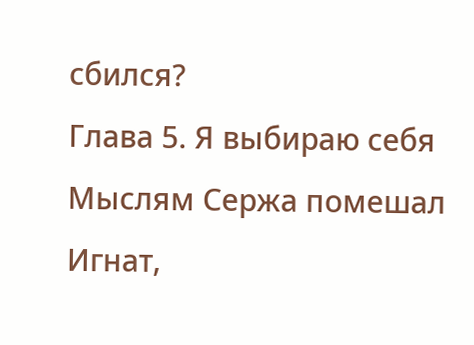сбился?
Глава 5. Я выбираю себя
Мыслям Сержа помешал Игнат,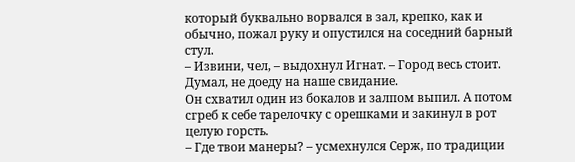который буквально ворвался в зал, крепко, как и обычно, пожал руку и опустился на соседний барный стул.
– Извини, чел, – выдохнул Игнат. – Город весь стоит. Думал, не доеду на наше свидание.
Он схватил один из бокалов и залпом выпил. А потом сгреб к себе тарелочку с орешками и закинул в рот целую горсть.
– Где твои манеры? – усмехнулся Серж, по традиции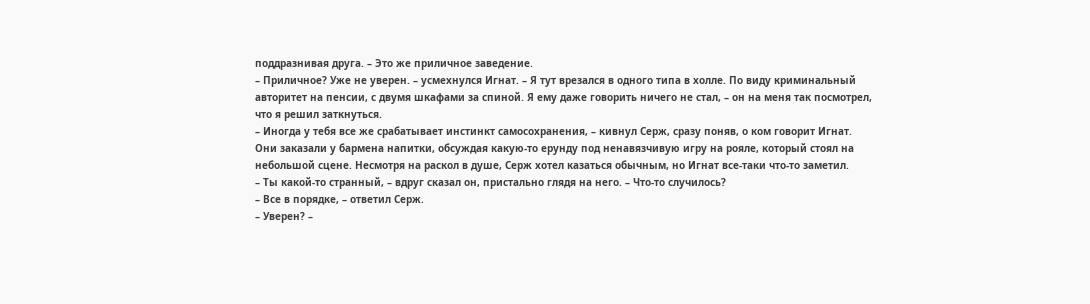поддразнивая друга. – Это же приличное заведение.
– Приличное? Уже не уверен. – усмехнулся Игнат. – Я тут врезался в одного типа в холле. По виду криминальный авторитет на пенсии, с двумя шкафами за спиной. Я ему даже говорить ничего не стал, – он на меня так посмотрел, что я решил заткнуться.
– Иногда у тебя все же срабатывает инстинкт самосохранения, – кивнул Серж, сразу поняв, о ком говорит Игнат.
Они заказали у бармена напитки, обсуждая какую-то ерунду под ненавязчивую игру на рояле, который стоял на небольшой сцене. Несмотря на раскол в душе, Серж хотел казаться обычным, но Игнат все-таки что-то заметил.
– Ты какой-то странный, – вдруг сказал он, пристально глядя на него. – Что-то случилось?
– Все в порядке, – ответил Серж.
– Уверен? –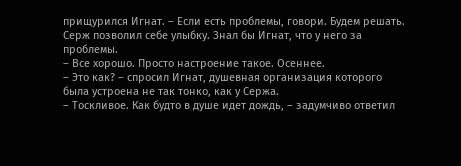прищурился Игнат. – Если есть проблемы, говори. Будем решать.
Серж позволил себе улыбку. Знал бы Игнат, что у него за проблемы.
– Все хорошо. Просто настроение такое. Осеннее.
– Это как? – спросил Игнат, душевная организация которого была устроена не так тонко, как у Сержа.
– Тоскливое. Как будто в душе идет дождь, – задумчиво ответил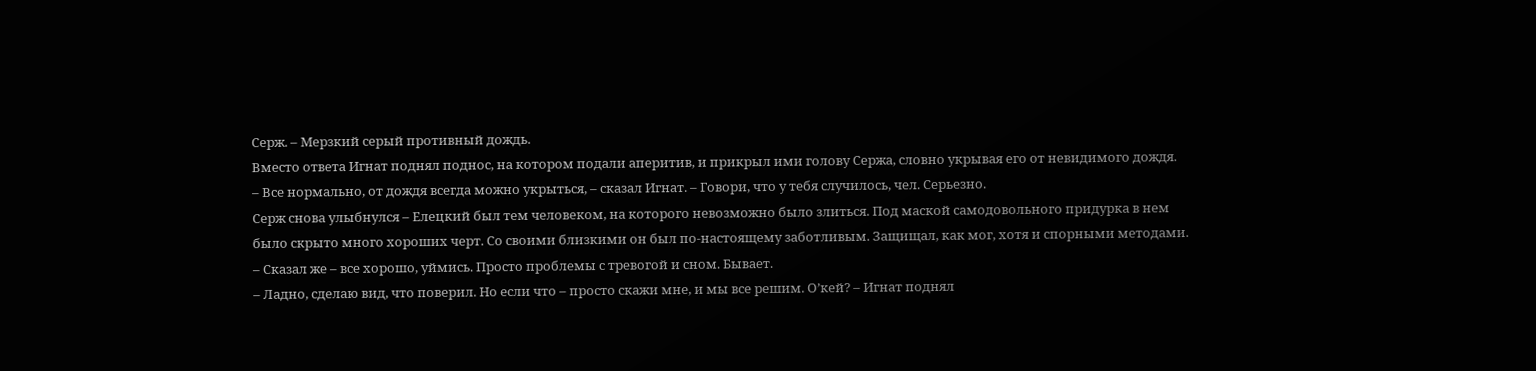Серж. – Мерзкий серый противный дождь.
Вместо ответа Игнат поднял поднос, на котором подали аперитив, и прикрыл ими голову Сержа, словно укрывая его от невидимого дождя.
– Все нормально, от дождя всегда можно укрыться, – сказал Игнат. – Говори, что у тебя случилось, чел. Серьезно.
Серж снова улыбнулся – Елецкий был тем человеком, на которого невозможно было злиться. Под маской самодовольного придурка в нем было скрыто много хороших черт. Со своими близкими он был по-настоящему заботливым. Защищал, как мог, хотя и спорными методами.
– Сказал же – все хорошо, уймись. Просто проблемы с тревогой и сном. Бывает.
– Ладно, сделаю вид, что поверил. Но если что – просто скажи мне, и мы все решим. О’кей? – Игнат поднял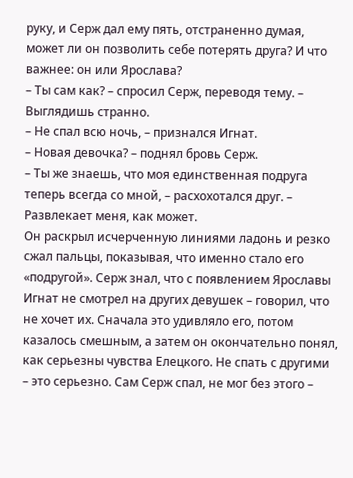руку, и Серж дал ему пять, отстраненно думая, может ли он позволить себе потерять друга? И что важнее: он или Ярослава?
– Ты сам как? – спросил Серж, переводя тему. – Выглядишь странно.
– Не спал всю ночь, – признался Игнат.
– Новая девочка? – поднял бровь Серж.
– Ты же знаешь, что моя единственная подруга теперь всегда со мной, – расхохотался друг. – Развлекает меня, как может.
Он раскрыл исчерченную линиями ладонь и резко сжал пальцы, показывая, что именно стало его «подругой». Серж знал, что с появлением Ярославы Игнат не смотрел на других девушек – говорил, что не хочет их. Сначала это удивляло его, потом казалось смешным, а затем он окончательно понял, как серьезны чувства Елецкого. Не спать с другими – это серьезно. Сам Серж спал, не мог без этого –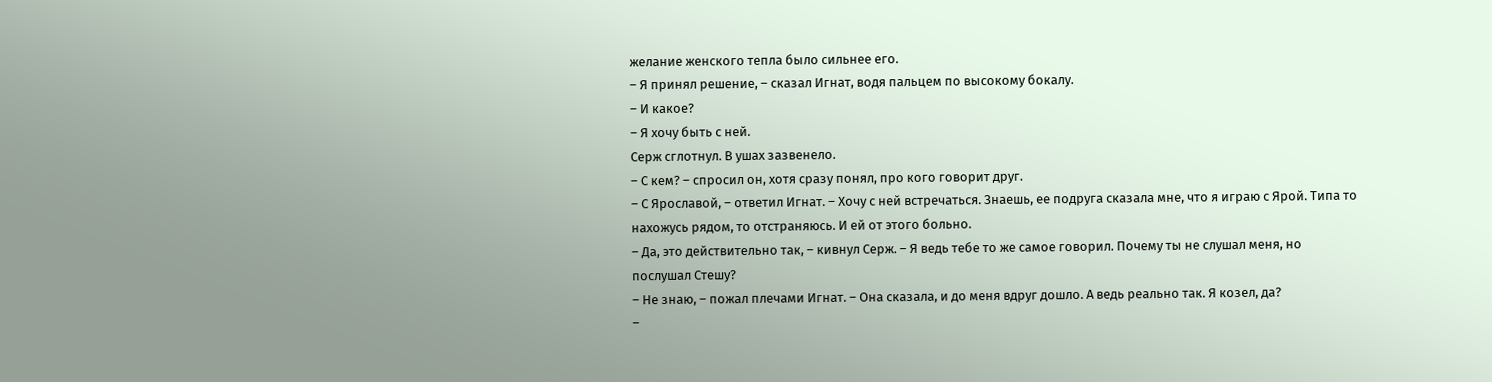желание женского тепла было сильнее его.
– Я принял решение, – сказал Игнат, водя пальцем по высокому бокалу.
– И какое?
– Я хочу быть с ней.
Серж сглотнул. В ушах зазвенело.
– С кем? – спросил он, хотя сразу понял, про кого говорит друг.
– С Ярославой, – ответил Игнат. – Хочу с ней встречаться. Знаешь, ее подруга сказала мне, что я играю с Ярой. Типа то нахожусь рядом, то отстраняюсь. И ей от этого больно.
– Да, это действительно так, – кивнул Серж. – Я ведь тебе то же самое говорил. Почему ты не слушал меня, но послушал Стешу?
– Не знаю, – пожал плечами Игнат. – Она сказала, и до меня вдруг дошло. А ведь реально так. Я козел, да?
–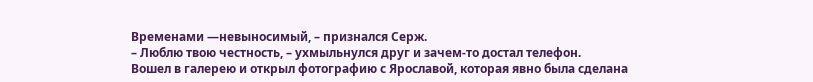Временами —невыносимый, – признался Серж.
– Люблю твою честность, – ухмыльнулся друг и зачем-то достал телефон.
Вошел в галерею и открыл фотографию с Ярославой, которая явно была сделана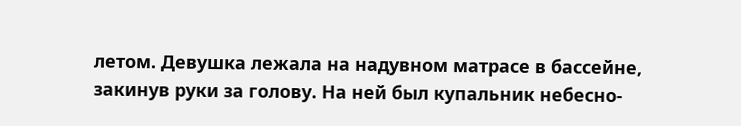летом. Девушка лежала на надувном матрасе в бассейне, закинув руки за голову. На ней был купальник небесно-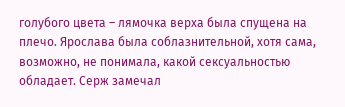голубого цвета – лямочка верха была спущена на плечо. Ярослава была соблазнительной, хотя сама, возможно, не понимала, какой сексуальностью обладает. Серж замечал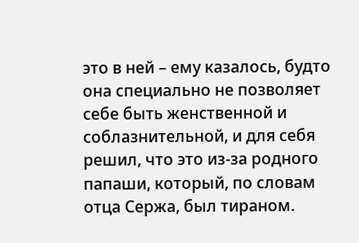это в ней – ему казалось, будто она специально не позволяет себе быть женственной и соблазнительной, и для себя решил, что это из-за родного папаши, который, по словам отца Сержа, был тираном.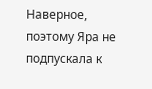Наверное, поэтому Яра не подпускала к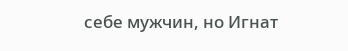себе мужчин, но Игнат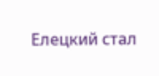Елецкий стал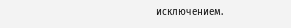исключением.